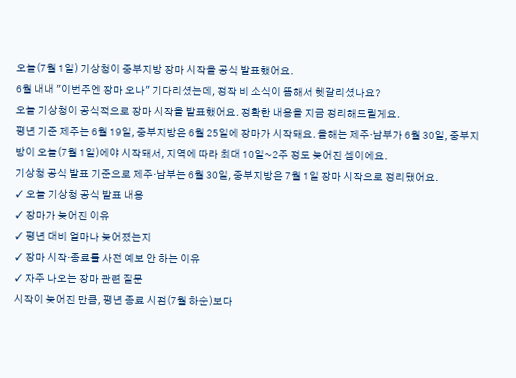오늘(7월 1일) 기상청이 중부지방 장마 시작을 공식 발표했어요.
6월 내내 "이번주엔 장마 오나" 기다리셨는데, 정작 비 소식이 뜸해서 헷갈리셨나요?
오늘 기상청이 공식적으로 장마 시작을 발표했어요. 정확한 내용을 지금 정리해드릴게요.
평년 기준 제주는 6월 19일, 중부지방은 6월 25일에 장마가 시작돼요. 올해는 제주·남부가 6월 30일, 중부지방이 오늘(7월 1일)에야 시작돼서, 지역에 따라 최대 10일~2주 정도 늦어진 셈이에요.
기상청 공식 발표 기준으로 제주·남부는 6월 30일, 중부지방은 7월 1일 장마 시작으로 정리됐어요.
✓ 오늘 기상청 공식 발표 내용
✓ 장마가 늦어진 이유
✓ 평년 대비 얼마나 늦어졌는지
✓ 장마 시작·종료를 사전 예보 안 하는 이유
✓ 자주 나오는 장마 관련 질문
시작이 늦어진 만큼, 평년 종료 시점(7월 하순)보다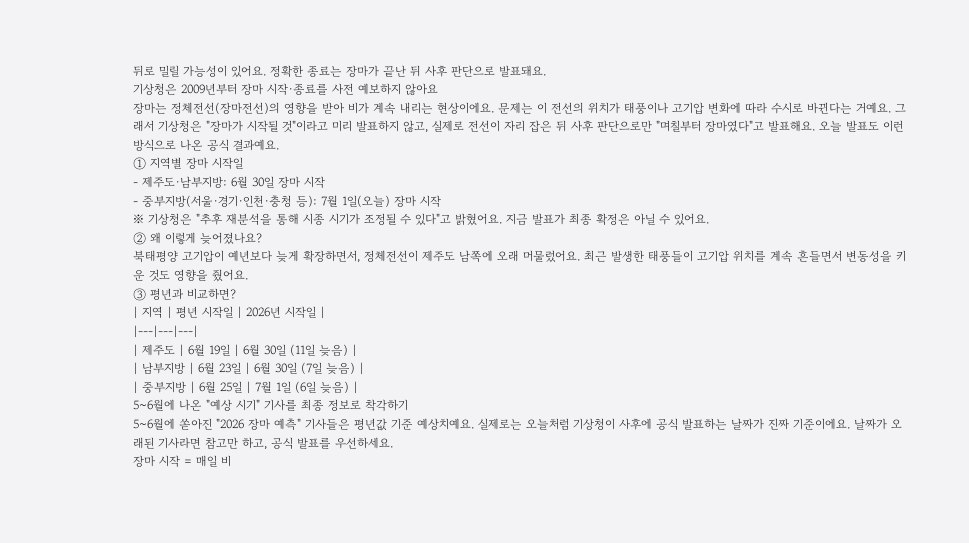뒤로 밀릴 가능성이 있어요. 정확한 종료는 장마가 끝난 뒤 사후 판단으로 발표돼요.
기상청은 2009년부터 장마 시작·종료를 사전 예보하지 않아요
장마는 정체전선(장마전선)의 영향을 받아 비가 계속 내리는 현상이에요. 문제는 이 전선의 위치가 태풍이나 고기압 변화에 따라 수시로 바뀐다는 거예요. 그래서 기상청은 "장마가 시작될 것"이라고 미리 발표하지 않고, 실제로 전선이 자리 잡은 뒤 사후 판단으로만 "며칠부터 장마였다"고 발표해요. 오늘 발표도 이런 방식으로 나온 공식 결과예요.
① 지역별 장마 시작일
- 제주도·남부지방: 6월 30일 장마 시작
- 중부지방(서울·경기·인천·충청 등): 7월 1일(오늘) 장마 시작
※ 기상청은 "추후 재분석을 통해 시종 시기가 조정될 수 있다"고 밝혔어요. 지금 발표가 최종 확정은 아닐 수 있어요.
② 왜 이렇게 늦어졌나요?
북태평양 고기압이 예년보다 늦게 확장하면서, 정체전선이 제주도 남쪽에 오래 머물렀어요. 최근 발생한 태풍들이 고기압 위치를 계속 흔들면서 변동성을 키운 것도 영향을 줬어요.
③ 평년과 비교하면?
| 지역 | 평년 시작일 | 2026년 시작일 |
|---|---|---|
| 제주도 | 6월 19일 | 6월 30일 (11일 늦음) |
| 남부지방 | 6월 23일 | 6월 30일 (7일 늦음) |
| 중부지방 | 6월 25일 | 7월 1일 (6일 늦음) |
5~6월에 나온 "예상 시기" 기사를 최종 정보로 착각하기
5~6월에 쏟아진 "2026 장마 예측" 기사들은 평년값 기준 예상치예요. 실제로는 오늘처럼 기상청이 사후에 공식 발표하는 날짜가 진짜 기준이에요. 날짜가 오래된 기사라면 참고만 하고, 공식 발표를 우선하세요.
장마 시작 = 매일 비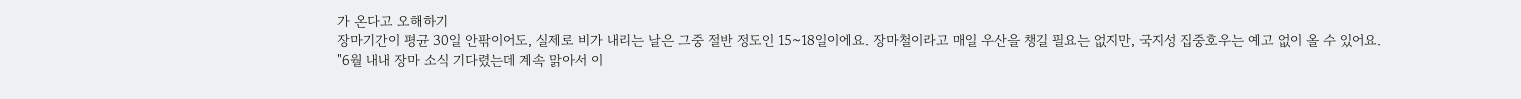가 온다고 오해하기
장마기간이 평균 30일 안팎이어도, 실제로 비가 내리는 날은 그중 절반 정도인 15~18일이에요. 장마철이라고 매일 우산을 챙길 필요는 없지만, 국지성 집중호우는 예고 없이 올 수 있어요.
"6월 내내 장마 소식 기다렸는데 계속 맑아서 이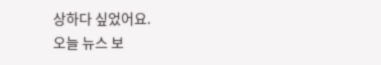상하다 싶었어요.
오늘 뉴스 보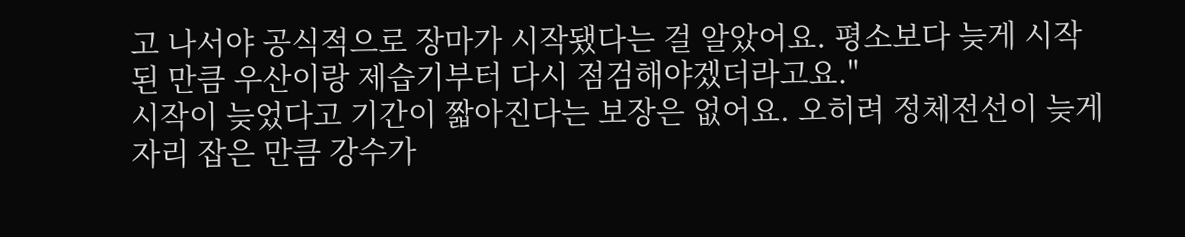고 나서야 공식적으로 장마가 시작됐다는 걸 알았어요. 평소보다 늦게 시작된 만큼 우산이랑 제습기부터 다시 점검해야겠더라고요."
시작이 늦었다고 기간이 짧아진다는 보장은 없어요. 오히려 정체전선이 늦게 자리 잡은 만큼 강수가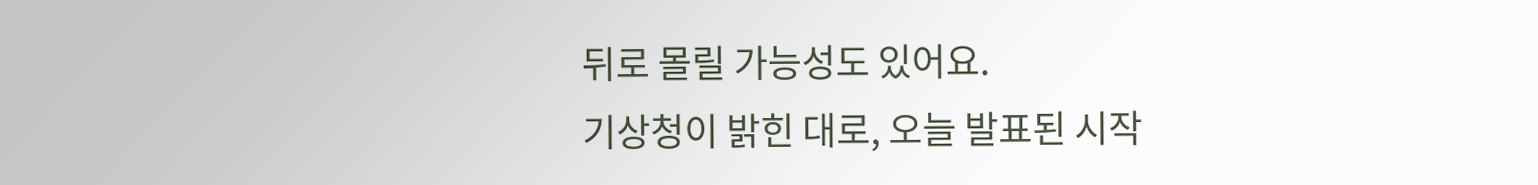뒤로 몰릴 가능성도 있어요.
기상청이 밝힌 대로, 오늘 발표된 시작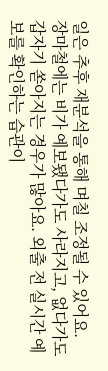일은 추후 재분석을 통해 며칠 조정될 수 있어요.
장마철에는 비가 예보됐다가도 사라지고, 없다가도 갑자기 쏟아지는 경우가 많아요. 외출 전 실시간 예보를 확인하는 습관이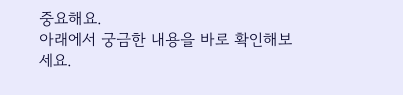중요해요.
아래에서 궁금한 내용을 바로 확인해보세요.